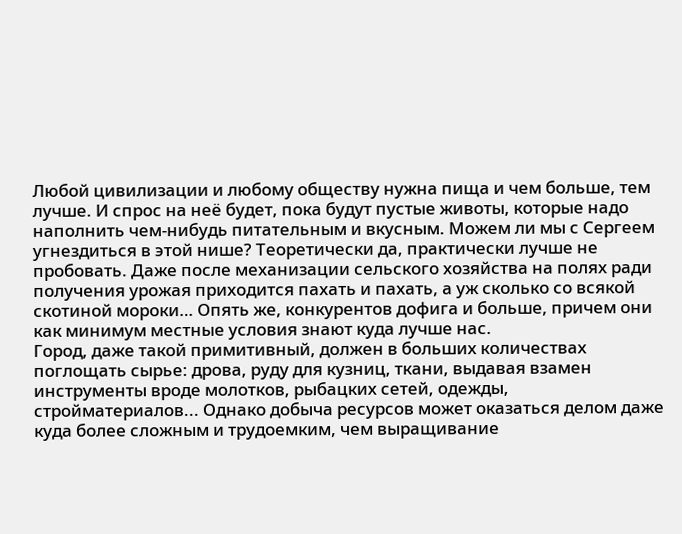Любой цивилизации и любому обществу нужна пища и чем больше, тем лучше. И спрос на неё будет, пока будут пустые животы, которые надо наполнить чем-нибудь питательным и вкусным. Можем ли мы с Сергеем угнездиться в этой нише? Теоретически да, практически лучше не пробовать. Даже после механизации сельского хозяйства на полях ради получения урожая приходится пахать и пахать, а уж сколько со всякой скотиной мороки… Опять же, конкурентов дофига и больше, причем они как минимум местные условия знают куда лучше нас.
Город, даже такой примитивный, должен в больших количествах поглощать сырье: дрова, руду для кузниц, ткани, выдавая взамен инструменты вроде молотков, рыбацких сетей, одежды, стройматериалов... Однако добыча ресурсов может оказаться делом даже куда более сложным и трудоемким, чем выращивание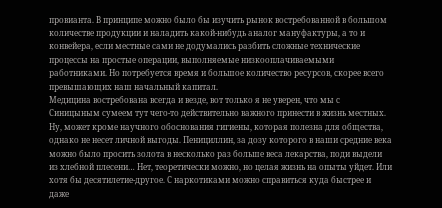провианта. В принципе можно было бы изучить рынок востребованной в большом количестве продукции и наладить какой-нибудь аналог мануфактуры, а то и конвейера, если местные сами не додумались разбить сложные технические процессы на простые операции, выполняемые низкооплачиваемыми работниками. Но потребуется время и большое количество ресурсов, скорее всего превышающих наш начальный капитал.
Медицина востребована всегда и везде, вот только я не уверен, что мы с Синицыным сумеем тут чего-то действительно важного принести в жизнь местных. Ну, может кроме научного обоснования гигиены, которая полезна для общества, однако не несет личной выгоды. Пенициллин, за дозу которого в наши средние века можно было просить золота в несколько раз больше веса лекарства, поди выдели из хлебной плесени… Нет, теоретически можно, но целая жизнь на опыты уйдет. Или хотя бы десятилетие-другое. С наркотиками можно справиться куда быстрее и даже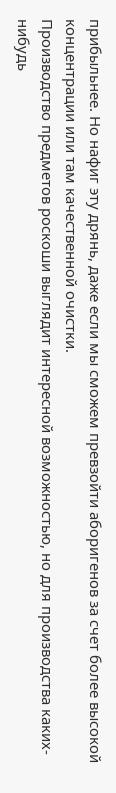прибыльнее. Но нафиг эту дрянь, даже если мы сможем превзойти аборигенов за счет более высокой концентрации или там качественной очистки.
Производство предметов роскоши выглядит интересной возможностью, но для производства каких-нибудь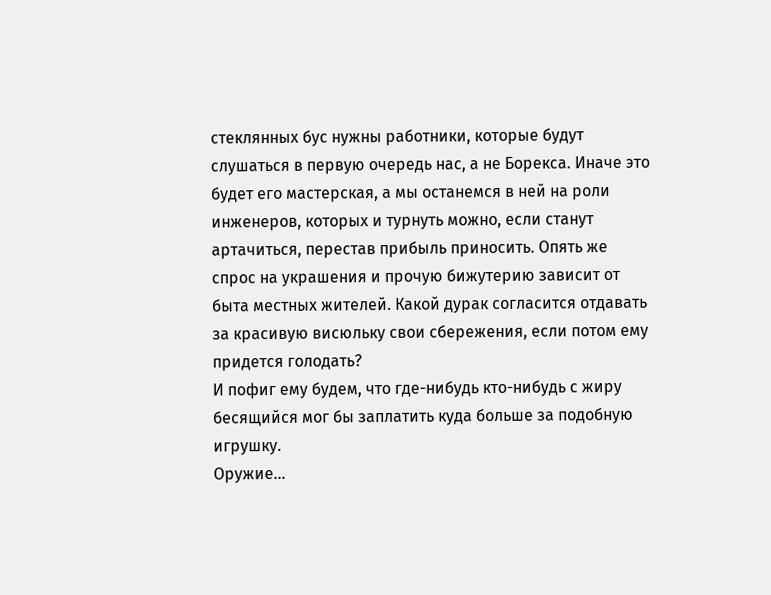стеклянных бус нужны работники, которые будут слушаться в первую очередь нас, а не Борекса. Иначе это будет его мастерская, а мы останемся в ней на роли инженеров, которых и турнуть можно, если станут артачиться, перестав прибыль приносить. Опять же спрос на украшения и прочую бижутерию зависит от быта местных жителей. Какой дурак согласится отдавать за красивую висюльку свои сбережения, если потом ему придется голодать?
И пофиг ему будем, что где-нибудь кто-нибудь с жиру бесящийся мог бы заплатить куда больше за подобную игрушку.
Оружие...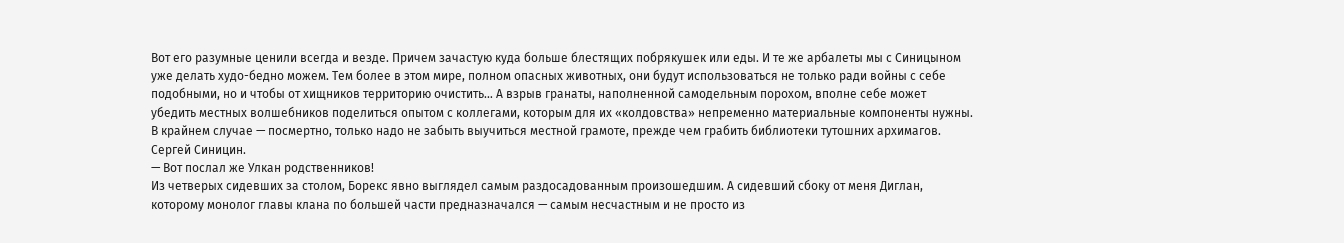Вот его разумные ценили всегда и везде. Причем зачастую куда больше блестящих побрякушек или еды. И те же арбалеты мы с Синицыном уже делать худо-бедно можем. Тем более в этом мире, полном опасных животных, они будут использоваться не только ради войны с себе подобными, но и чтобы от хищников территорию очистить… А взрыв гранаты, наполненной самодельным порохом, вполне себе может убедить местных волшебников поделиться опытом с коллегами, которым для их «колдовства» непременно материальные компоненты нужны. В крайнем случае — посмертно, только надо не забыть выучиться местной грамоте, прежде чем грабить библиотеки тутошних архимагов.
Сергей Синицин.
— Вот послал же Улкан родственников!
Из четверых сидевших за столом, Борекс явно выглядел самым раздосадованным произошедшим. А сидевший сбоку от меня Диглан, которому монолог главы клана по большей части предназначался — самым несчастным и не просто из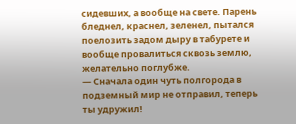сидевших, а вообще на свете. Парень бледнел, краснел, зеленел, пытался поелозить задом дыру в табурете и вообще провалиться сквозь землю, желательно поглубже.
— Сначала один чуть полгорода в подземный мир не отправил, теперь ты удружил!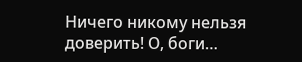Ничего никому нельзя доверить! О, боги…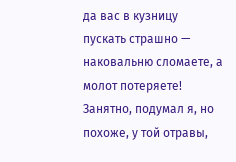да вас в кузницу пускать страшно — наковальню сломаете, а молот потеряете!
Занятно, подумал я, но похоже, у той отравы,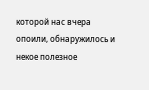которой нас вчера опоили, обнаружилось и некое полезное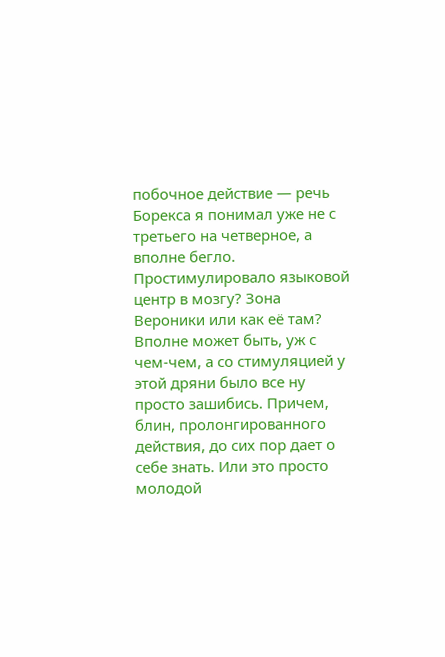побочное действие — речь Борекса я понимал уже не с третьего на четверное, а вполне бегло. Простимулировало языковой центр в мозгу? Зона Вероники или как её там? Вполне может быть, уж с чем-чем, а со стимуляцией у этой дряни было все ну просто зашибись. Причем, блин, пролонгированного действия, до сих пор дает о себе знать. Или это просто молодой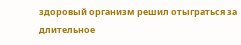здоровый организм решил отыграться за длительное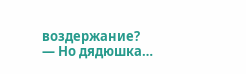воздержание?
— Но дядюшка…